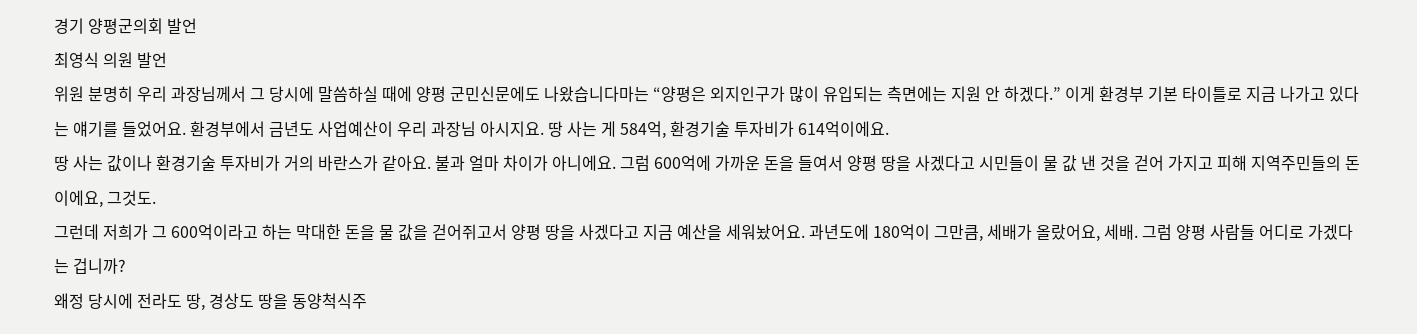경기 양평군의회 발언
최영식 의원 발언
위원 분명히 우리 과장님께서 그 당시에 말씀하실 때에 양평 군민신문에도 나왔습니다마는 “양평은 외지인구가 많이 유입되는 측면에는 지원 안 하겠다.” 이게 환경부 기본 타이틀로 지금 나가고 있다는 얘기를 들었어요. 환경부에서 금년도 사업예산이 우리 과장님 아시지요. 땅 사는 게 584억, 환경기술 투자비가 614억이에요.
땅 사는 값이나 환경기술 투자비가 거의 바란스가 같아요. 불과 얼마 차이가 아니에요. 그럼 600억에 가까운 돈을 들여서 양평 땅을 사겠다고 시민들이 물 값 낸 것을 걷어 가지고 피해 지역주민들의 돈이에요, 그것도.
그런데 저희가 그 600억이라고 하는 막대한 돈을 물 값을 걷어쥐고서 양평 땅을 사겠다고 지금 예산을 세워놨어요. 과년도에 180억이 그만큼, 세배가 올랐어요, 세배. 그럼 양평 사람들 어디로 가겠다는 겁니까?
왜정 당시에 전라도 땅, 경상도 땅을 동양척식주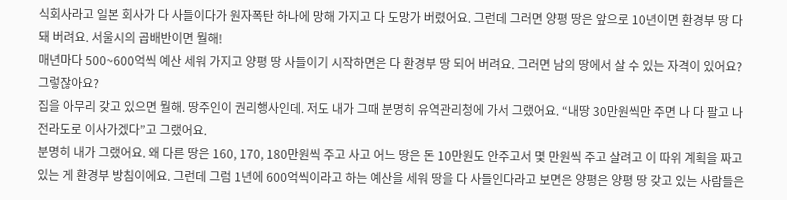식회사라고 일본 회사가 다 사들이다가 원자폭탄 하나에 망해 가지고 다 도망가 버렸어요. 그런데 그러면 양평 땅은 앞으로 10년이면 환경부 땅 다 돼 버려요. 서울시의 곱배반이면 뭘해!
매년마다 500~600억씩 예산 세워 가지고 양평 땅 사들이기 시작하면은 다 환경부 땅 되어 버려요. 그러면 남의 땅에서 살 수 있는 자격이 있어요? 그렇잖아요?
집을 아무리 갖고 있으면 뭘해. 땅주인이 권리행사인데. 저도 내가 그때 분명히 유역관리청에 가서 그랬어요. “내땅 30만원씩만 주면 나 다 팔고 나 전라도로 이사가겠다”고 그랬어요.
분명히 내가 그랬어요. 왜 다른 땅은 160, 170, 180만원씩 주고 사고 어느 땅은 돈 10만원도 안주고서 몇 만원씩 주고 살려고 이 따위 계획을 짜고 있는 게 환경부 방침이에요. 그런데 그럼 1년에 600억씩이라고 하는 예산을 세워 땅을 다 사들인다라고 보면은 양평은 양평 땅 갖고 있는 사람들은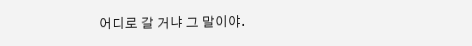어디로 갈 거냐 그 말이야.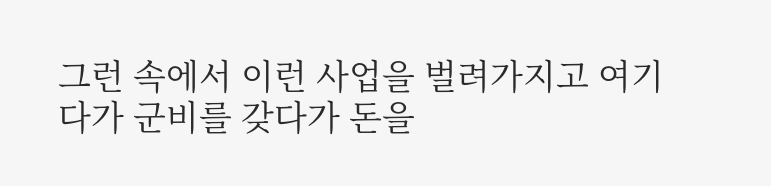그런 속에서 이런 사업을 벌려가지고 여기다가 군비를 갖다가 돈을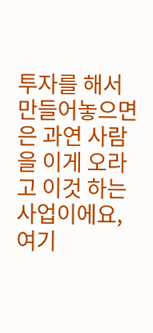투자를 해서 만들어놓으면은 과연 사람을 이게 오라고 이것 하는 사업이에요, 여기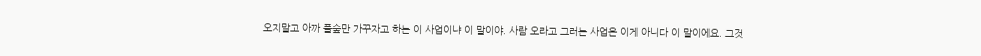오지말고 아까 풀숲만 가꾸자고 하는 이 사업이냐 이 말이야. 사람 오라고 그러는 사업은 이게 아니다 이 말이에요. 그것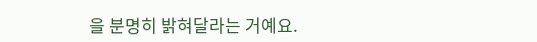을 분명히 밝혀달라는 거예요.